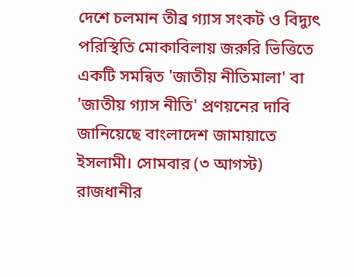দেশে চলমান তীব্র গ্যাস সংকট ও বিদ্যুৎ পরিস্থিতি মোকাবিলায় জরুরি ভিত্তিতে একটি সমন্বিত 'জাতীয় নীতিমালা' বা 'জাতীয় গ্যাস নীতি' প্রণয়নের দাবি জানিয়েছে বাংলাদেশ জামায়াতে ইসলামী। সোমবার (৩ আগস্ট) রাজধানীর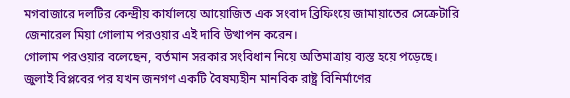মগবাজারে দলটির কেন্দ্রীয় কার্যালয়ে আয়োজিত এক সংবাদ ব্রিফিংয়ে জামায়াতের সেক্রেটারি জেনারেল মিয়া গোলাম পরওয়ার এই দাবি উত্থাপন করেন।
গোলাম পরওয়ার বলেছেন, বর্তমান সরকার সংবিধান নিয়ে অতিমাত্রায় ব্যস্ত হয়ে পড়েছে। জুলাই বিপ্লবের পর যখন জনগণ একটি বৈষম্যহীন মানবিক রাষ্ট্র বিনির্মাণের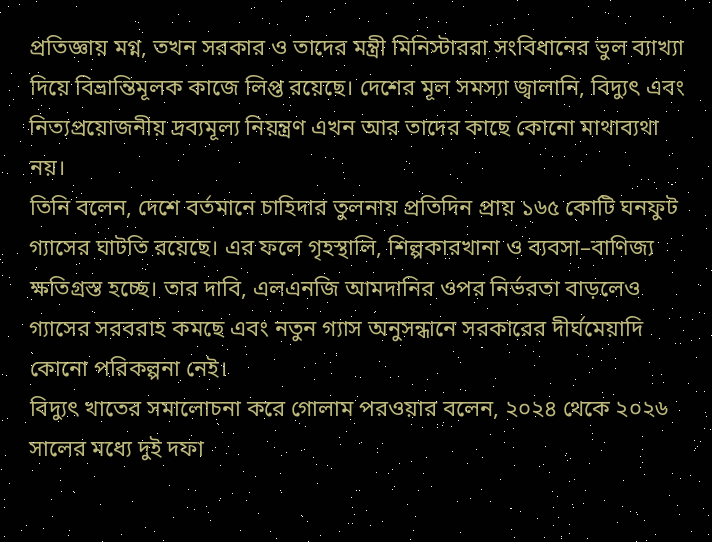প্রতিজ্ঞায় মগ্ন, তখন সরকার ও তাদের মন্ত্রী মিনিস্টাররা সংবিধানের ভুল ব্যাখ্যা দিয়ে বিভ্রান্তিমূলক কাজে লিপ্ত রয়েছে। দেশের মূল সমস্যা জ্বালানি, বিদ্যুৎ এবং নিত্যপ্রয়োজনীয় দ্রব্যমূল্য নিয়ন্ত্রণ এখন আর তাদের কাছে কোনো মাথাব্যথা নয়।
তিনি বলেন, দেশে বর্তমানে চাহিদার তুলনায় প্রতিদিন প্রায় ১৬৫ কোটি ঘনফুট গ্যাসের ঘাটতি রয়েছে। এর ফলে গৃহস্থালি, শিল্পকারখানা ও ব্যবসা–বাণিজ্য ক্ষতিগ্রস্ত হচ্ছে। তার দাবি, এলএনজি আমদানির ওপর নির্ভরতা বাড়লেও গ্যাসের সরবরাহ কমছে এবং নতুন গ্যাস অনুসন্ধানে সরকারের দীর্ঘমেয়াদি কোনো পরিকল্পনা নেই।
বিদ্যুৎ খাতের সমালোচনা করে গোলাম পরওয়ার বলেন, ২০২৪ থেকে ২০২৬ সালের মধ্যে দুই দফা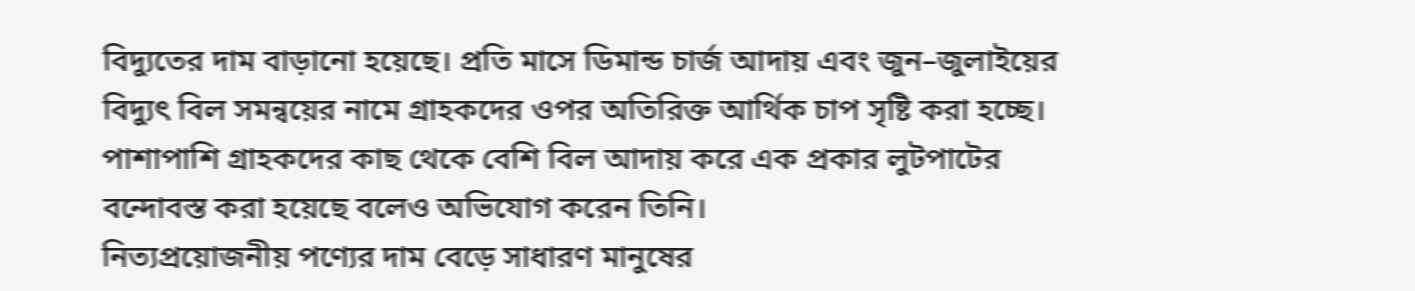বিদ্যুতের দাম বাড়ানো হয়েছে। প্রতি মাসে ডিমান্ড চার্জ আদায় এবং জুন–জুলাইয়ের বিদ্যুৎ বিল সমন্বয়ের নামে গ্রাহকদের ওপর অতিরিক্ত আর্থিক চাপ সৃষ্টি করা হচ্ছে। পাশাপাশি গ্রাহকদের কাছ থেকে বেশি বিল আদায় করে এক প্রকার লুটপাটের বন্দোবস্ত করা হয়েছে বলেও অভিযোগ করেন তিনি।
নিত্যপ্রয়োজনীয় পণ্যের দাম বেড়ে সাধারণ মানুষের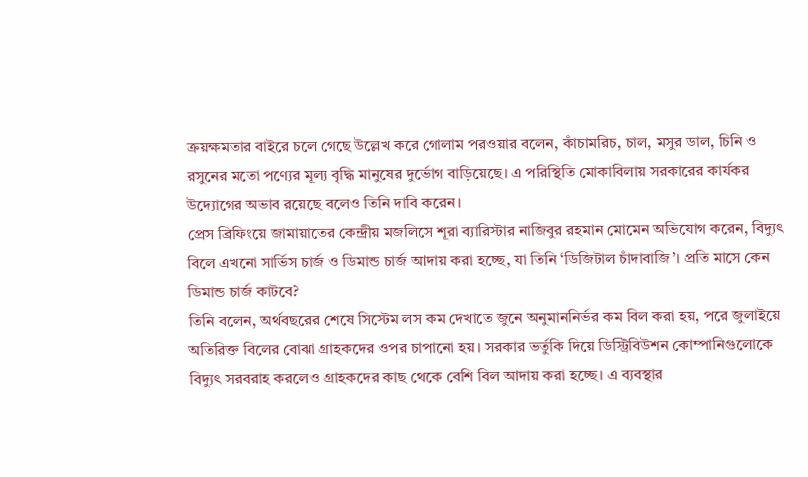ক্রয়ক্ষমতার বাইরে চলে গেছে উল্লেখ করে গোলাম পরওয়ার বলেন, কাঁচামরিচ, চাল, মসুর ডাল, চিনি ও রসুনের মতো পণ্যের মূল্য বৃদ্ধি মানুষের দুর্ভোগ বাড়িয়েছে। এ পরিস্থিতি মোকাবিলায় সরকারের কার্যকর উদ্যোগের অভাব রয়েছে বলেও তিনি দাবি করেন।
প্রেস ব্রিফিংয়ে জামায়াতের কেন্দ্রীয় মজলিসে শূরা ব্যারিস্টার নাজিবুর রহমান মোমেন অভিযোগ করেন, বিদ্যুৎ বিলে এখনো সার্ভিস চার্জ ও ডিমান্ড চার্জ আদায় করা হচ্ছে, যা তিনি ‘ডিজিটাল চাঁদাবাজি’। প্রতি মাসে কেন ডিমান্ড চার্জ কাটবে?
তিনি বলেন, অর্থবছরের শেষে সিস্টেম লস কম দেখাতে জুনে অনুমাননির্ভর কম বিল করা হয়, পরে জুলাইয়ে অতিরিক্ত বিলের বোঝা গ্রাহকদের ওপর চাপানো হয়। সরকার ভর্তুকি দিয়ে ডিস্ট্রিবিউশন কোম্পানিগুলোকে বিদ্যুৎ সরবরাহ করলেও গ্রাহকদের কাছ থেকে বেশি বিল আদায় করা হচ্ছে। এ ব্যবস্থার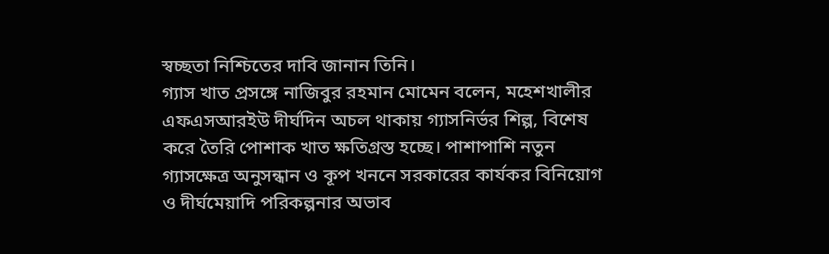স্বচ্ছতা নিশ্চিতের দাবি জানান তিনি।
গ্যাস খাত প্রসঙ্গে নাজিবুর রহমান মোমেন বলেন, মহেশখালীর এফএসআরইউ দীর্ঘদিন অচল থাকায় গ্যাসনির্ভর শিল্প, বিশেষ করে তৈরি পোশাক খাত ক্ষতিগ্রস্ত হচ্ছে। পাশাপাশি নতুন গ্যাসক্ষেত্র অনুসন্ধান ও কূপ খননে সরকারের কার্যকর বিনিয়োগ ও দীর্ঘমেয়াদি পরিকল্পনার অভাব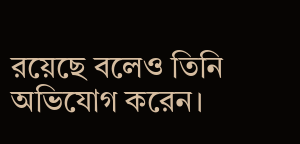রয়েছে বলেও তিনি অভিযোগ করেন।